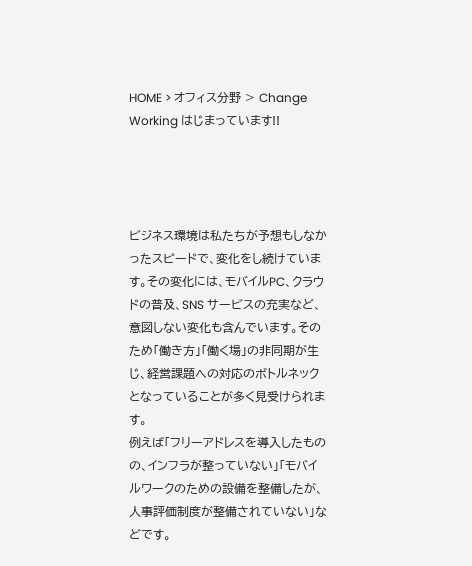HOME > オフィス分野 > Change Working はじまっています!!




ビジネス環境は私たちが予想もしなかったスピードで、変化をし続けています。その変化には、モバイルPC、クラウドの普及、SNS サービスの充実など、意図しない変化も含んでいます。そのため「働き方」「働く場」の非同期が生じ、経営課題への対応のボトルネックとなっていることが多く見受けられます。
例えば「フリーアドレスを導入したものの、インフラが整っていない」「モバイルワークのための設備を整備したが、人事評価制度が整備されていない」などです。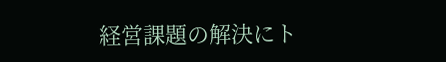経営課題の解決にト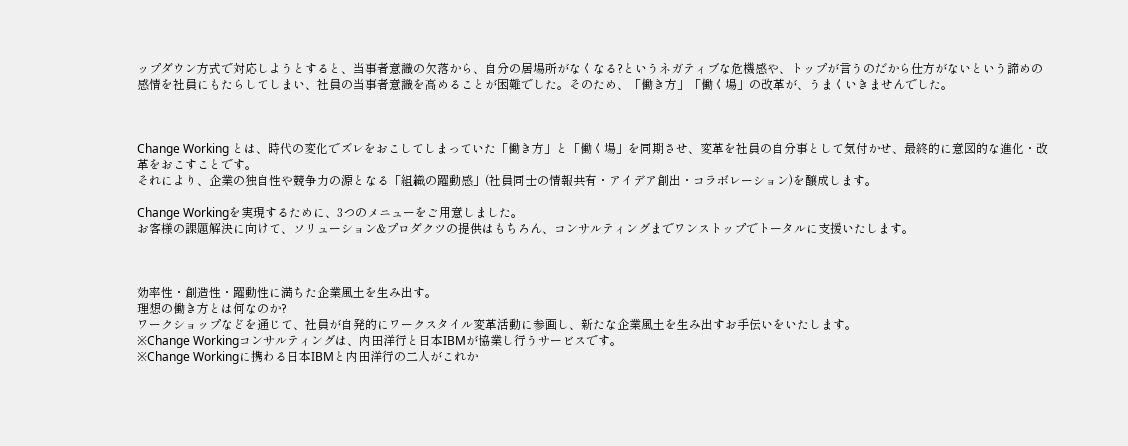ップダウン方式で対応しようとすると、当事者意識の欠落から、自分の居場所がなくなる?というネガティブな危機感や、トップが言うのだから仕方がないという諦めの感情を社員にもたらしてしまい、社員の当事者意識を高めることが困難でした。そのため、「働き方」「働く場」の改革が、うまくいきませんでした。



Change Working とは、時代の変化でズレをおこしてしまっていた「働き方」と「働く場」を同期させ、変革を社員の自分事として気付かせ、最終的に意図的な進化・改革をおこすことです。
それにより、企業の独自性や競争力の源となる「組織の躍動感」(社員同士の情報共有・アイデア創出・コラボレーション)を醸成します。

Change Workingを実現するために、3つのメニューをご用意しました。
お客様の課題解決に向けて、ソリューション&プロダクツの提供はもちろん、コンサルティングまでワンストップでトータルに支援いたします。



効率性・創造性・躍動性に満ちた企業風土を生み出す。
理想の働き方とは何なのか?
ワークショップなどを通じて、社員が自発的にワークスタイル変革活動に参画し、新たな企業風土を生み出すお手伝いをいたします。
※Change Workingコンサルティングは、内田洋行と日本IBMが協業し行うサービスです。
※Change Workingに携わる日本IBMと内田洋行の二人がこれか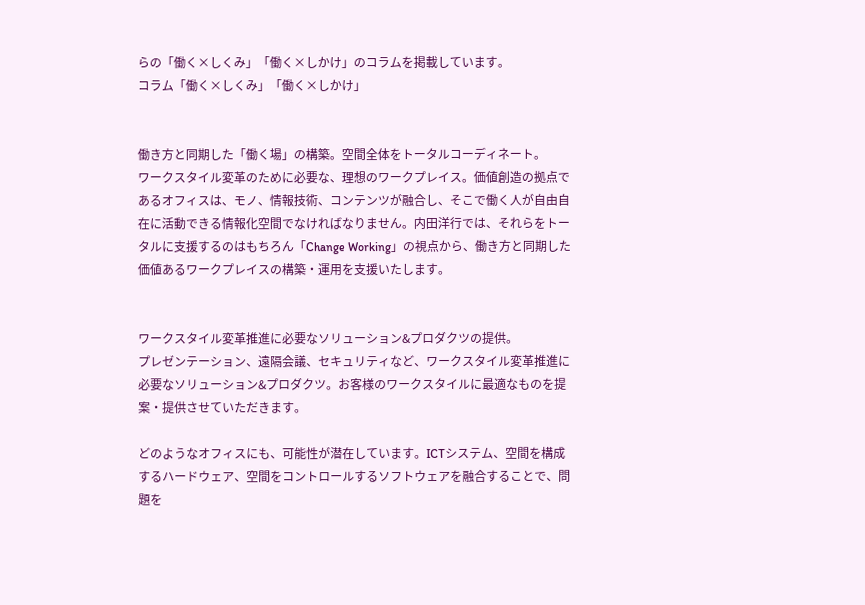らの「働く×しくみ」「働く×しかけ」のコラムを掲載しています。
コラム「働く×しくみ」「働く×しかけ」


働き方と同期した「働く場」の構築。空間全体をトータルコーディネート。
ワークスタイル変革のために必要な、理想のワークプレイス。価値創造の拠点であるオフィスは、モノ、情報技術、コンテンツが融合し、そこで働く人が自由自在に活動できる情報化空間でなければなりません。内田洋行では、それらをトータルに支援するのはもちろん「Change Working」の視点から、働き方と同期した価値あるワークプレイスの構築・運用を支援いたします。


ワークスタイル変革推進に必要なソリューション&プロダクツの提供。
プレゼンテーション、遠隔会議、セキュリティなど、ワークスタイル変革推進に必要なソリューション&プロダクツ。お客様のワークスタイルに最適なものを提案・提供させていただきます。

どのようなオフィスにも、可能性が潜在しています。ICTシステム、空間を構成するハードウェア、空間をコントロールするソフトウェアを融合することで、問題を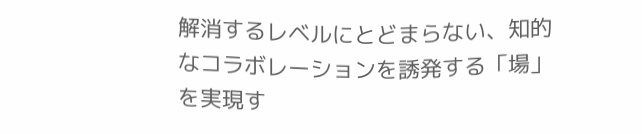解消するレベルにとどまらない、知的なコラボレーションを誘発する「場」を実現す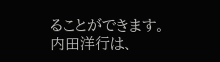ることができます。
内田洋行は、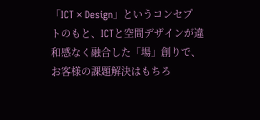「ICT × Design」というコンセプトのもと、ICTと空間デザインが違和感なく融合した「場」創りで、お客様の課題解決はもちろ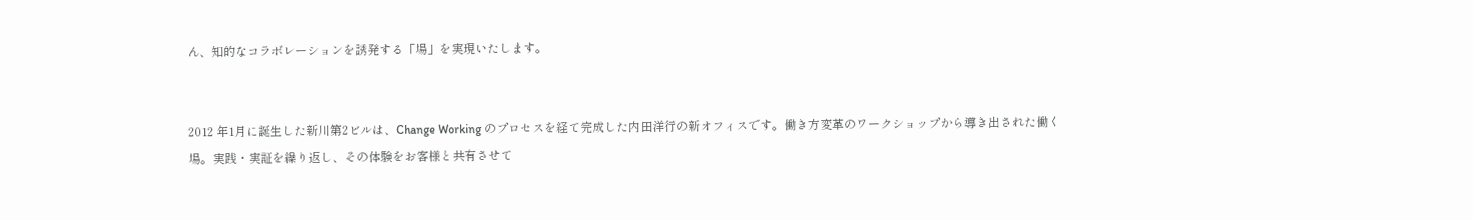ん、知的なコラボレーションを誘発する「場」を実現いたします。


2012 年1月に誕生した新川第2ビルは、Change Working のプロセスを経て完成した内田洋行の新オフィスです。働き方変革のワークショップから導き出された働く場。実践・実証を繰り返し、その体験をお客様と共有させて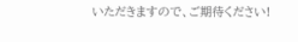いただきますので、ご期待ください!